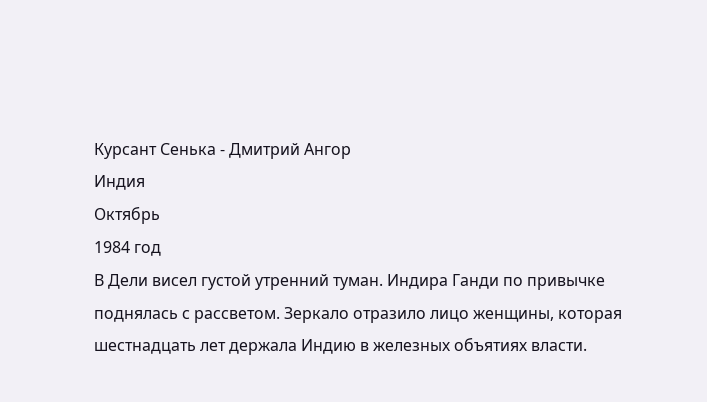Курсант Сенька - Дмитрий Ангор
Индия
Октябрь
1984 год
В Дели висел густой утренний туман. Индира Ганди по привычке поднялась с рассветом. Зеркало отразило лицо женщины, которая шестнадцать лет держала Индию в железных объятиях власти.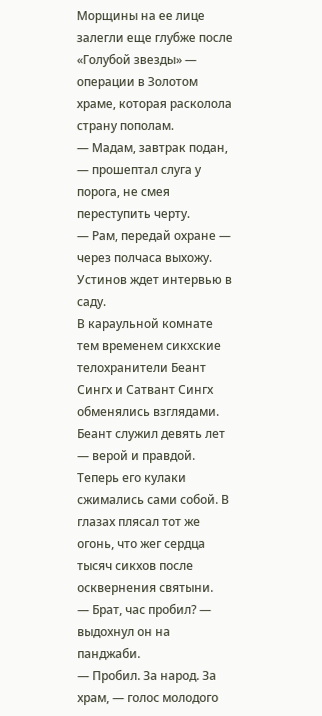Морщины на ее лице залегли еще глубже после «Голубой звезды» — операции в Золотом храме, которая расколола страну пополам.
— Мадам, завтрак подан, — прошептал слуга у порога, не смея переступить черту.
— Рам, передай охране — через полчаса выхожу. Устинов ждет интервью в саду.
В караульной комнате тем временем сикхские телохранители Беант Сингх и Сатвант Сингх обменялись взглядами. Беант служил девять лет — верой и правдой. Теперь его кулаки сжимались сами собой. В глазах плясал тот же огонь, что жег сердца тысяч сикхов после осквернения святыни.
— Брат, час пробил? — выдохнул он на панджаби.
— Пробил. За народ. За храм, — голос молодого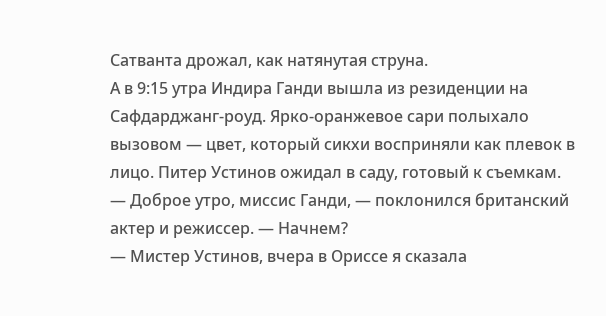Сатванта дрожал, как натянутая струна.
А в 9:15 утра Индира Ганди вышла из резиденции на Сафдарджанг-роуд. Ярко-оранжевое сари полыхало вызовом — цвет, который сикхи восприняли как плевок в лицо. Питер Устинов ожидал в саду, готовый к съемкам.
— Доброе утро, миссис Ганди, — поклонился британский актер и режиссер. — Начнем?
— Мистер Устинов, вчера в Ориссе я сказала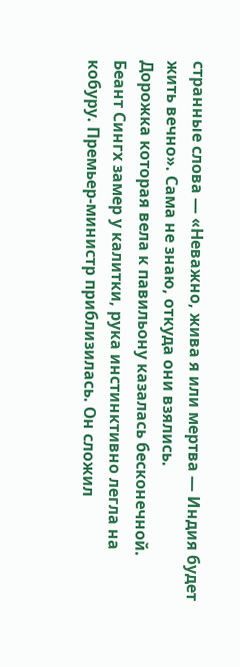странные слова — «Неважно, жива я или мертва — Индия будет жить вечно». Сама не знаю, откуда они взялись.
Дорожка которая вела к павильону казалась бесконечной. Беант Сингх замер у калитки, рука инстинктивно легла на кобуру. Премьер-министр приблизилась. Он сложил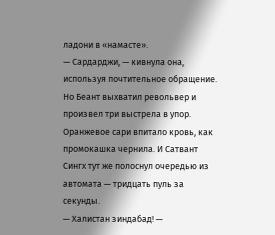ладони в «намасте».
— Сардарджи, — кивнула она, используя почтительное обращение.
Но Беант выхватил револьвер и произвел три выстрела в упор. Оранжевое сари впитало кровь, как промокашка чернила. И Сатвант Сингх тут же полоснул очередью из автомата — тридцать пуль за секунды.
— Халистан зиндабад! —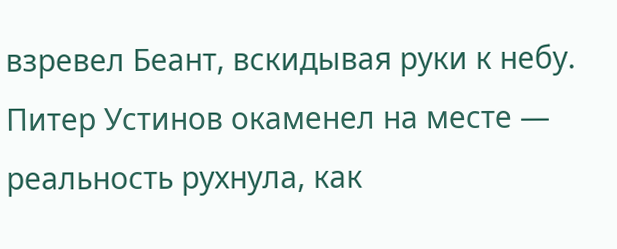взревел Беант, вскидывая руки к небу.
Питер Устинов окаменел на месте — реальность рухнула, как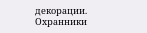декорации. Охранники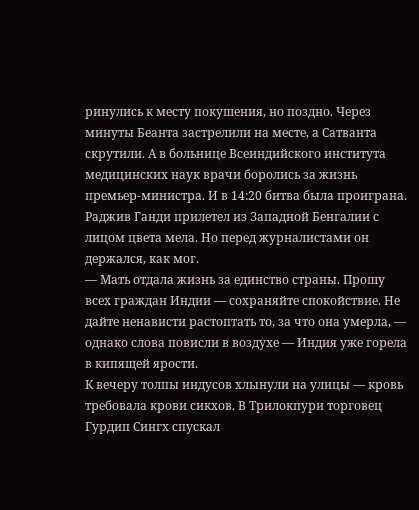ринулись к месту покушения, но поздно. Через минуты Беанта застрелили на месте, а Сатванта скрутили. А в больнице Всеиндийского института медицинских наук врачи боролись за жизнь премьер-министра. И в 14:20 битва была проиграна. Раджив Ганди прилетел из Западной Бенгалии с лицом цвета мела. Но перед журналистами он держался, как мог.
— Мать отдала жизнь за единство страны. Прошу всех граждан Индии — сохраняйте спокойствие. Не дайте ненависти растоптать то, за что она умерла, — однако слова повисли в воздухе — Индия уже горела в кипящей ярости.
К вечеру толпы индусов хлынули на улицы — кровь требовала крови сикхов. В Трилокпури торговец Гурдип Сингх спускал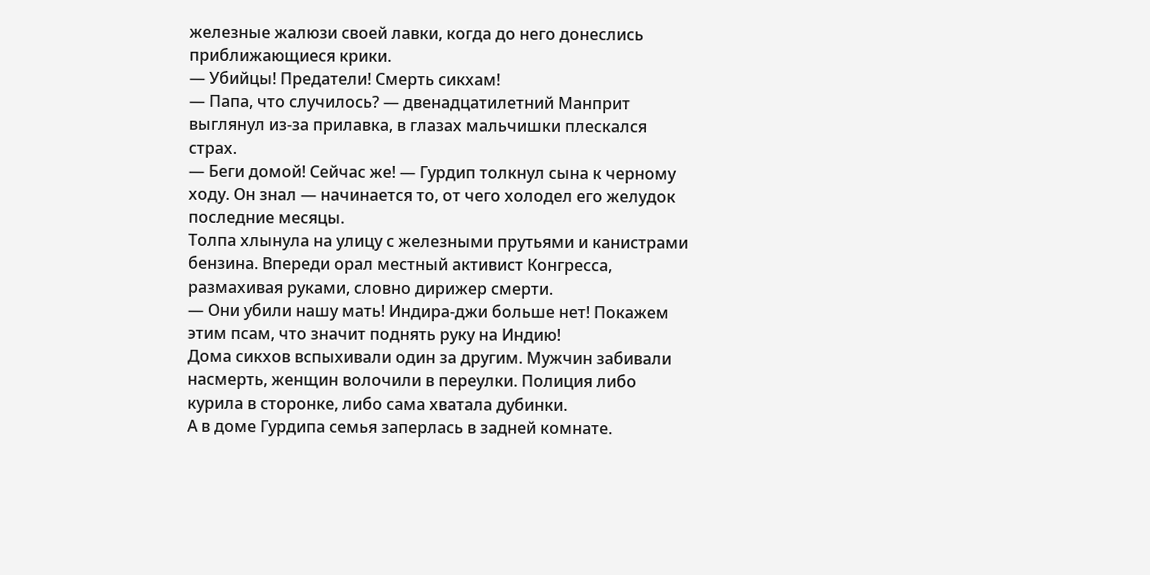железные жалюзи своей лавки, когда до него донеслись приближающиеся крики.
— Убийцы! Предатели! Смерть сикхам!
— Папа, что случилось? — двенадцатилетний Манприт выглянул из-за прилавка, в глазах мальчишки плескался страх.
— Беги домой! Сейчас же! — Гурдип толкнул сына к черному ходу. Он знал — начинается то, от чего холодел его желудок последние месяцы.
Толпа хлынула на улицу с железными прутьями и канистрами бензина. Впереди орал местный активист Конгресса, размахивая руками, словно дирижер смерти.
— Они убили нашу мать! Индира-джи больше нет! Покажем этим псам, что значит поднять руку на Индию!
Дома сикхов вспыхивали один за другим. Мужчин забивали насмерть, женщин волочили в переулки. Полиция либо курила в сторонке, либо сама хватала дубинки.
А в доме Гурдипа семья заперлась в задней комнате.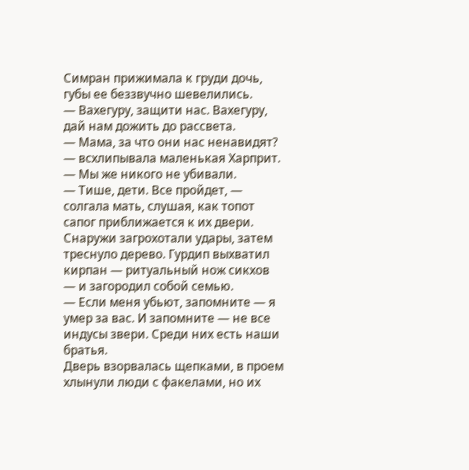Симран прижимала к груди дочь, губы ее беззвучно шевелились.
— Вахегуру, защити нас. Вахегуру, дай нам дожить до рассвета.
— Мама, за что они нас ненавидят? — всхлипывала маленькая Харприт. — Мы же никого не убивали.
— Тише, дети. Все пройдет, — солгала мать, слушая, как топот сапог приближается к их двери.
Снаружи загрохотали удары, затем треснуло дерево. Гурдип выхватил кирпан — ритуальный нож сикхов — и загородил собой семью.
— Если меня убьют, запомните — я умер за вас. И запомните — не все индусы звери. Среди них есть наши братья.
Дверь взорвалась щепками, в проем хлынули люди с факелами, но их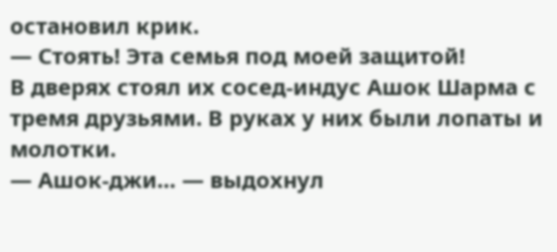остановил крик.
— Стоять! Эта семья под моей защитой!
В дверях стоял их сосед-индус Ашок Шарма с тремя друзьями. В руках у них были лопаты и молотки.
— Ашок-джи… — выдохнул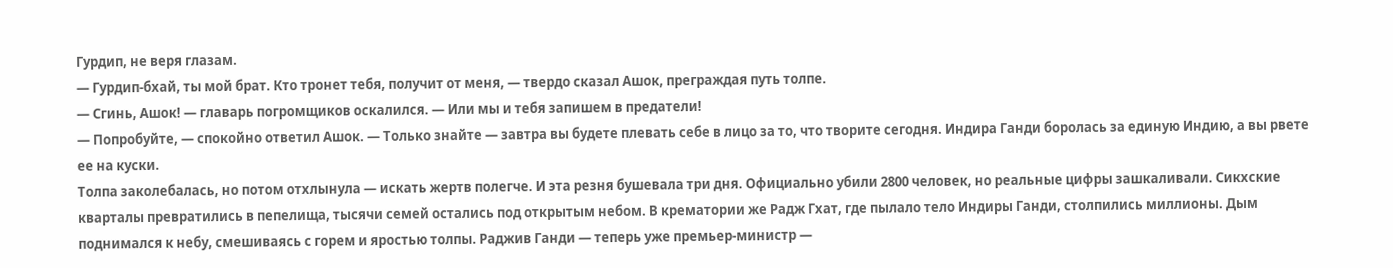Гурдип, не веря глазам.
— Гурдип-бхай, ты мой брат. Кто тронет тебя, получит от меня, — твердо сказал Ашок, преграждая путь толпе.
— Сгинь, Ашок! — главарь погромщиков оскалился. — Или мы и тебя запишем в предатели!
— Попробуйте, — спокойно ответил Ашок. — Только знайте — завтра вы будете плевать себе в лицо за то, что творите сегодня. Индира Ганди боролась за единую Индию, а вы рвете ее на куски.
Толпа заколебалась, но потом отхлынула — искать жертв полегче. И эта резня бушевала три дня. Официально убили 2800 человек, но реальные цифры зашкаливали. Сикхские кварталы превратились в пепелища, тысячи семей остались под открытым небом. В крематории же Радж Гхат, где пылало тело Индиры Ганди, столпились миллионы. Дым поднимался к небу, смешиваясь с горем и яростью толпы. Раджив Ганди — теперь уже премьер-министр —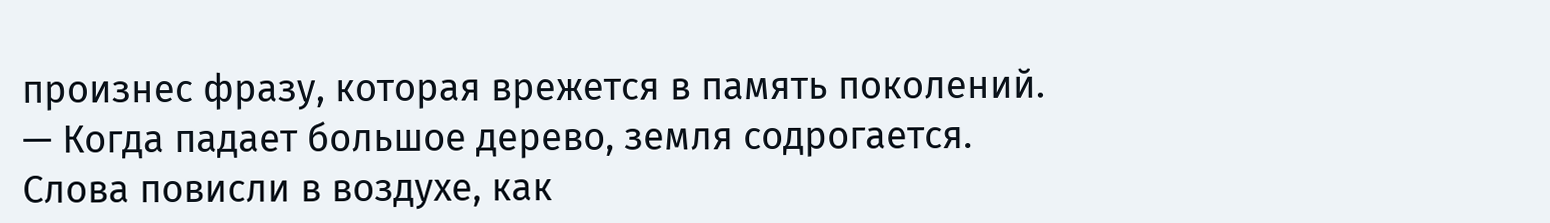произнес фразу, которая врежется в память поколений.
— Когда падает большое дерево, земля содрогается.
Слова повисли в воздухе, как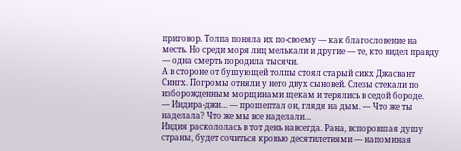приговор. Толпа поняла их по-своему — как благословение на месть. Но среди моря лиц мелькали и другие — те, кто видел правду — одна смерть породила тысячи.
А в стороне от бушующей толпы стоял старый сикх Джасвант Сингх. Погромы отняли у него двух сыновей. Слезы стекали по изборожденным морщинами щекам и терялись в седой бороде.
— Индира-джи… — прошептал он, глядя на дым. — Что же ты наделала? Что же мы все наделали…
Индия раскололась в тот день навсегда. Рана, вспоровшая душу страны, будет сочиться кровью десятилетиями — напоминая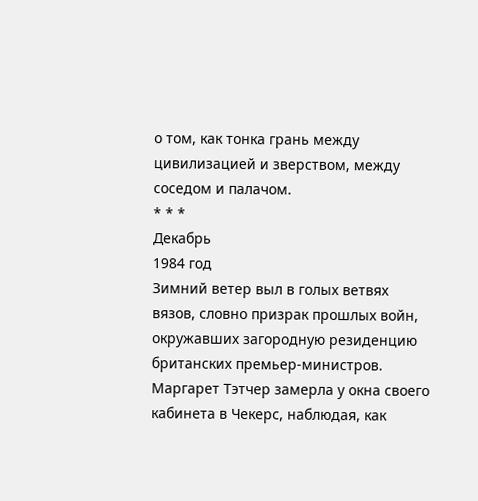о том, как тонка грань между цивилизацией и зверством, между соседом и палачом.
* * *
Декабрь
1984 год
Зимний ветер выл в голых ветвях вязов, словно призрак прошлых войн, окружавших загородную резиденцию британских премьер-министров. Маргарет Тэтчер замерла у окна своего кабинета в Чекерс, наблюдая, как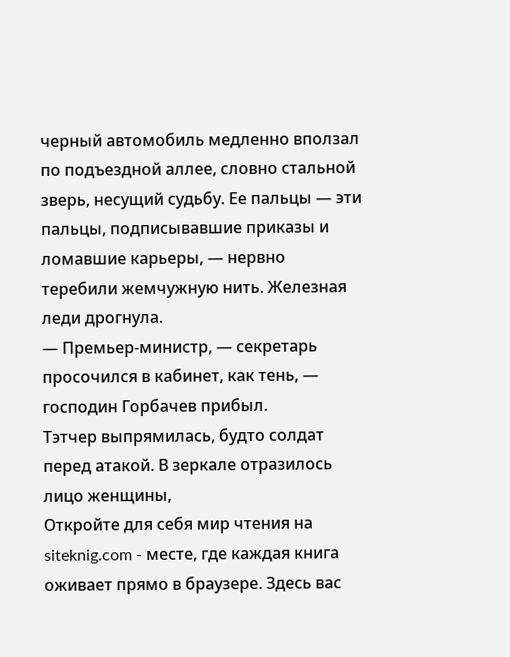черный автомобиль медленно вползал по подъездной аллее, словно стальной зверь, несущий судьбу. Ее пальцы — эти пальцы, подписывавшие приказы и ломавшие карьеры, — нервно теребили жемчужную нить. Железная леди дрогнула.
— Премьер-министр, — секретарь просочился в кабинет, как тень, — господин Горбачев прибыл.
Тэтчер выпрямилась, будто солдат перед атакой. В зеркале отразилось лицо женщины,
Откройте для себя мир чтения на siteknig.com - месте, где каждая книга оживает прямо в браузере. Здесь вас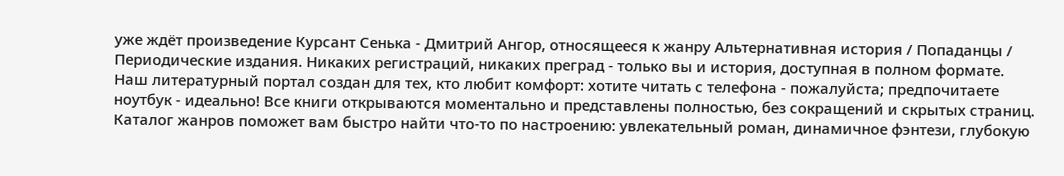уже ждёт произведение Курсант Сенька - Дмитрий Ангор, относящееся к жанру Альтернативная история / Попаданцы / Периодические издания. Никаких регистраций, никаких преград - только вы и история, доступная в полном формате. Наш литературный портал создан для тех, кто любит комфорт: хотите читать с телефона - пожалуйста; предпочитаете ноутбук - идеально! Все книги открываются моментально и представлены полностью, без сокращений и скрытых страниц. Каталог жанров поможет вам быстро найти что-то по настроению: увлекательный роман, динамичное фэнтези, глубокую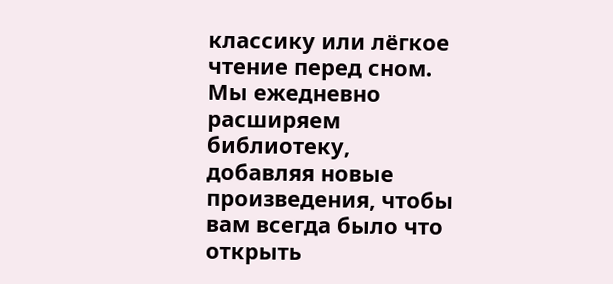классику или лёгкое чтение перед сном. Мы ежедневно расширяем библиотеку, добавляя новые произведения, чтобы вам всегда было что открыть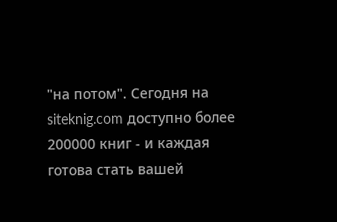"на потом". Сегодня на siteknig.com доступно более 200000 книг - и каждая готова стать вашей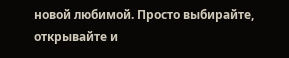новой любимой. Просто выбирайте, открывайте и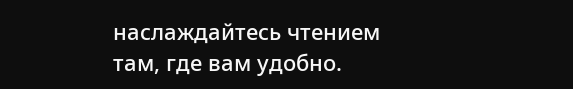наслаждайтесь чтением там, где вам удобно.